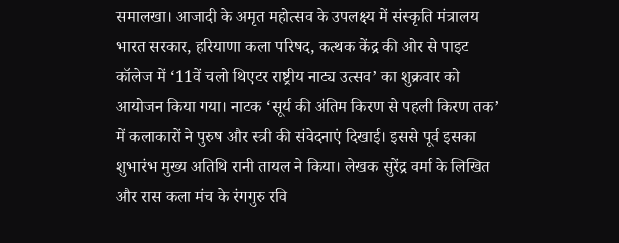समालखा। आजादी के अमृत महोत्सव के उपलक्ष्य में संस्कृति मंत्रालय भारत सरकार, हरियाणा कला परिषद, कत्थक केंद्र की ओर से पाइट कॉलेज में ‘11वें चलो थिएटर राष्ट्रीय नाट्य उत्सव’ का शुक्रवार को आयोजन किया गया। नाटक ‘सूर्य की अंतिम किरण से पहली किरण तक’ में कलाकारों ने पुरुष और स्त्री की संवेदनाएं दिखाई। इससे पूर्व इसका शुभारंभ मुख्य अतिथि रानी तायल ने किया। लेखक सुरेंद्र वर्मा के लिखित और रास कला मंच के रंगगुरु रवि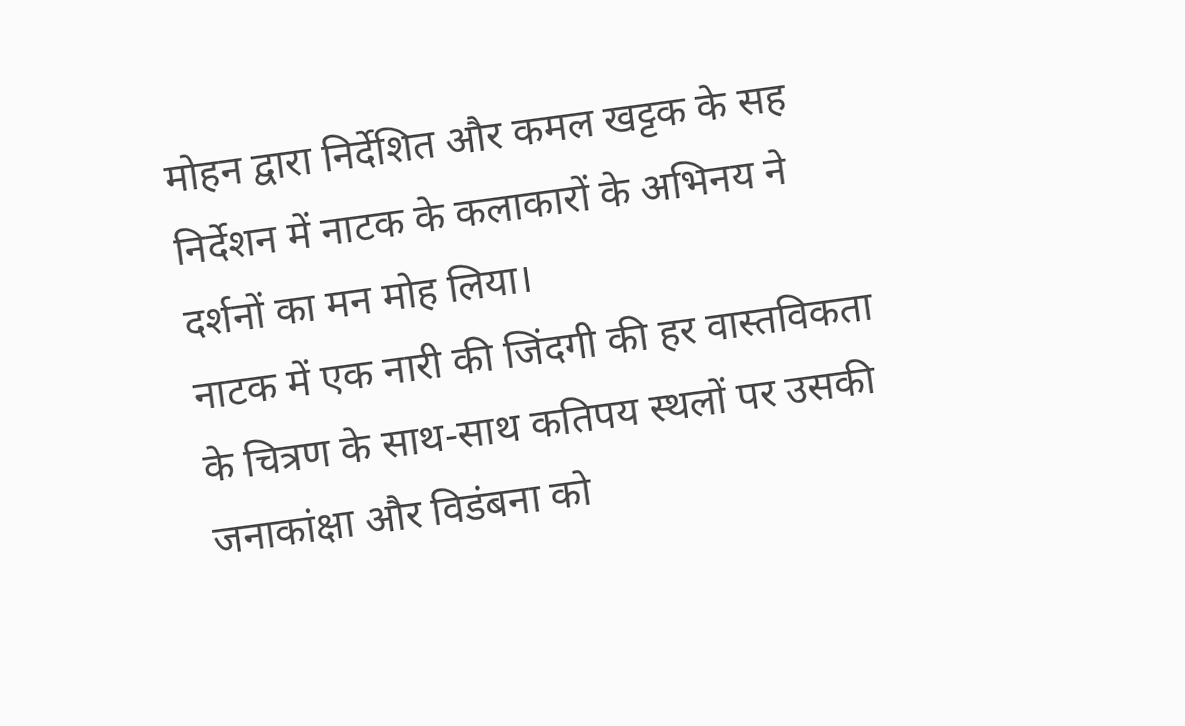मोहन द्वारा निर्देशित और कमल खट्टक के सह निर्देशन में नाटक के कलाकारों के अभिनय ने दर्शनों का मन मोह लिया।
नाटक में एक नारी की जिंदगी की हर वास्तविकता के चित्रण के साथ-साथ कतिपय स्थलों पर उसकी जनाकांक्षा और विडंबना को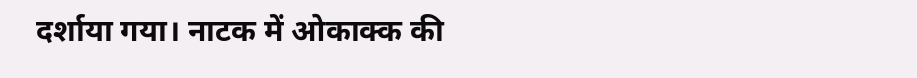दर्शाया गया। नाटक में ओकाक्क की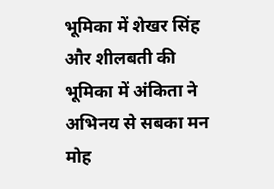भूमिका में शेखर सिंह और शीलबती की भूमिका में अंकिता ने अभिनय से सबका मन मोह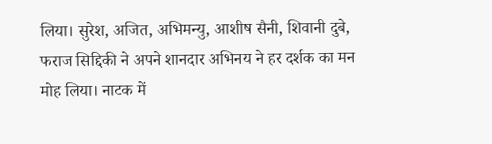लिया। सुरेश, अजित, अभिमन्यु, आशीष सैनी, शिवानी दुबे, फराज सिद्दिकी ने अपने शानदार अभिनय ने हर दर्शक का मन मोह लिया। नाटक में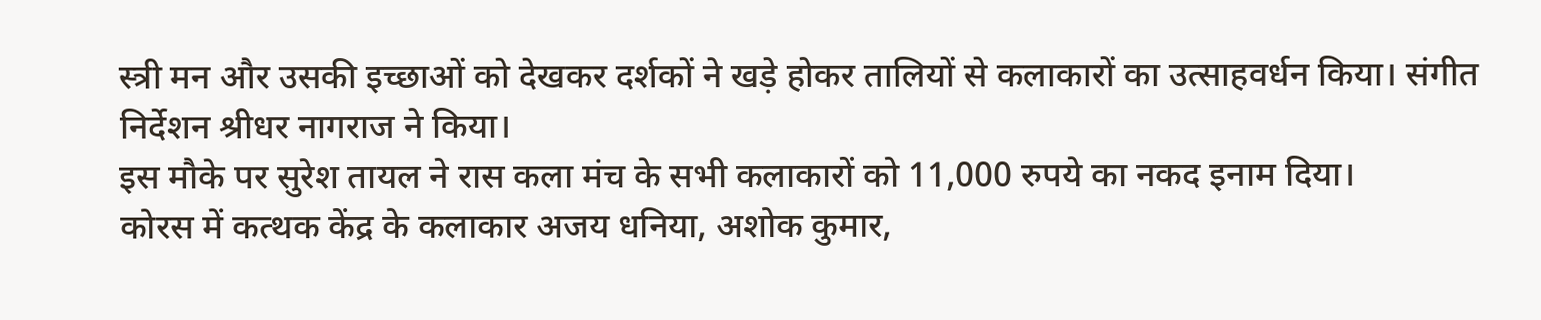स्त्री मन और उसकी इच्छाओं को देखकर दर्शकों ने खड़े होकर तालियों से कलाकारों का उत्साहवर्धन किया। संगीत निर्देशन श्रीधर नागराज ने किया।
इस मौके पर सुरेश तायल ने रास कला मंच के सभी कलाकारों को 11,000 रुपये का नकद इनाम दिया।
कोरस में कत्थक केंद्र के कलाकार अजय धनिया, अशोक कुमार,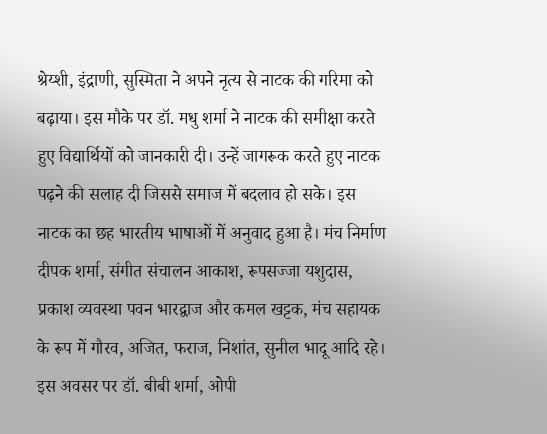श्रेय्शी, इंद्राणी, सुस्मिता ने अपने नृत्य से नाटक की गरिमा को बढ़ाया। इस मौके पर डॉ. मधु शर्मा ने नाटक की समीक्षा करते हुए विद्यार्थियों को जानकारी दी। उन्हें जागरूक करते हुए नाटक पढ़ने की सलाह दी जिससे समाज में बदलाव हो सके। इस नाटक का छह भारतीय भाषाओं में अनुवाद हुआ है। मंच निर्माण दीपक शर्मा, संगीत संचालन आकाश, रूपसज्जा यशुदास, प्रकाश व्यवस्था पवन भारद्वाज और कमल खट्टक, मंच सहायक के रूप में गौरव, अजित, फराज, निशांत, सुनील भादू आदि रहे। इस अवसर पर डॉ. बीबी शर्मा, ओपी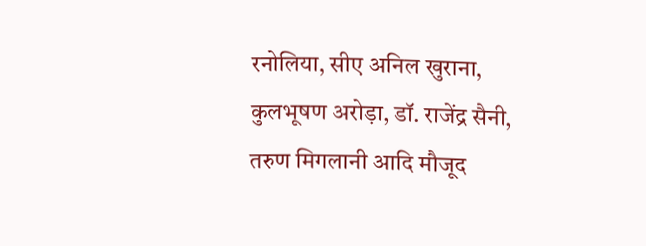रनोलिया, सीए अनिल खुराना, कुलभूषण अरोड़ा, डॉ. राजेंद्र सैनी, तरुण मिगलानी आदि मौजूद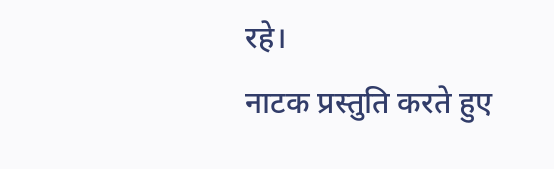रहे।
नाटक प्रस्तुति करते हुए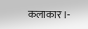कलाकार।-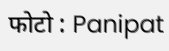फोटो : Panipat